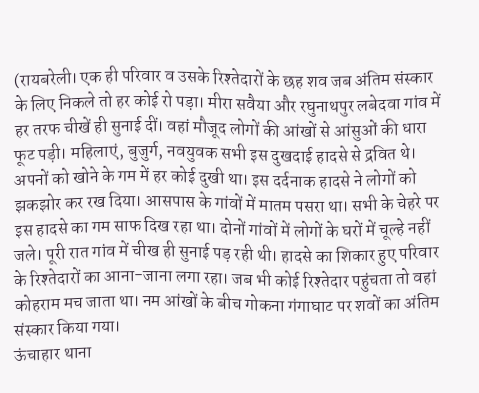(रायबरेली। एक ही परिवार व उसके रिश्तेदारों के छह शव जब अंतिम संस्कार के लिए निकले तो हर कोई रो पड़ा। मीरा सवैया और रघुनाथपुर लबेदवा गांव में हर तरफ चीखें ही सुनाई दीं। वहां मौजूद लोगों की आंखों से आंसुओं की धारा फूट पड़ी। महिलाएं, बुजुर्ग, नवयुवक सभी इस दुखदाई हादसे से द्रवित थे। अपनों को खोने के गम में हर कोई दुखी था। इस दर्दनाक हादसे ने लोगों को झकझोर कर रख दिया। आसपास के गांवों में मातम पसरा था। सभी के चेहरे पर इस हादसे का गम साफ दिख रहा था। दोनों गांवों में लोगों के घरों में चूल्हे नहीं जले। पूरी रात गांव में चीख ही सुनाई पड़ रही थी। हादसे का शिकार हुए परिवार के रिश्तेदारों का आना-जाना लगा रहा। जब भी कोई रिश्तेदार पहुंचता तो वहां कोहराम मच जाता था। नम आंखों के बीच गोकना गंगाघाट पर शवों का अंतिम संस्कार किया गया।
ऊंचाहार थाना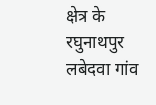क्षेत्र के रघुनाथपुर लबेदवा गांव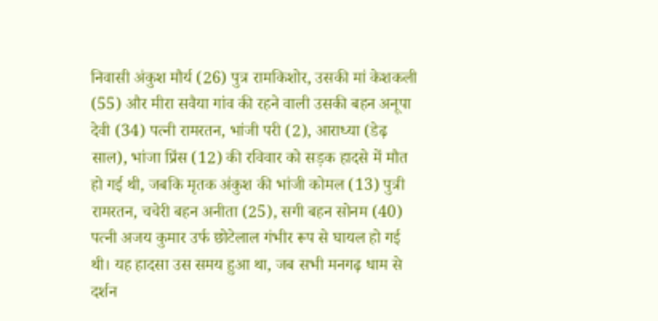निवासी अंकुश मौर्य (26) पुत्र रामकिशोर, उसकी मां केशकली (55) और मीरा सवैया गांव की रहने वाली उसकी बहन अनूपा देवी (34) पत्नी रामरतन, भांजी परी (2), आराध्या (डेढ़ साल), भांजा प्रिंस (12) की रविवार को सड़क हादसे में मौत हो गई थी, जबकि मृतक अंकुश की भांजी कोमल (13) पुत्री रामरतन, चचेरी बहन अनीता (25), सगी बहन सोनम (40) पत्नी अजय कुमार उर्फ छोटेलाल गंभीर रूप से घायल हो गई थी। यह हादसा उस समय हुआ था, जब सभी मनगढ़ धाम से दर्शन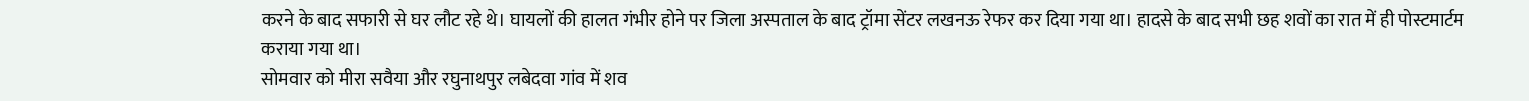करने के बाद सफारी से घर लौट रहे थे। घायलों की हालत गंभीर होने पर जिला अस्पताल के बाद ट्रॉमा सेंटर लखनऊ रेफर कर दिया गया था। हादसे के बाद सभी छह शवों का रात में ही पोस्टमार्टम कराया गया था।
सोमवार को मीरा सवैया और रघुनाथपुर लबेदवा गांव में शव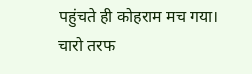पहुंचते ही कोहराम मच गया। चारो तरफ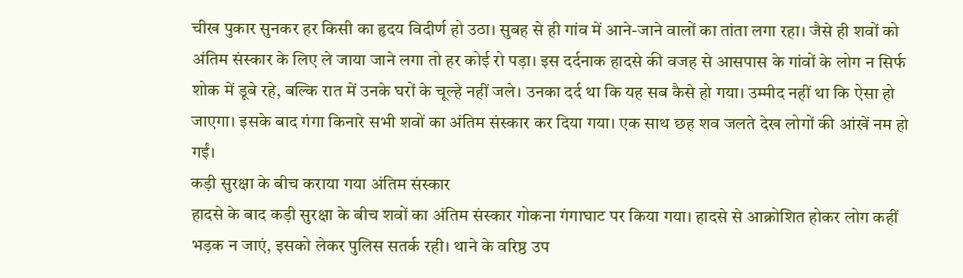चीख पुकार सुनकर हर किसी का हृदय विदीर्ण हो उठा। सुबह से ही गांव में आने-जाने वालों का तांता लगा रहा। जैसे ही शवों को अंतिम संस्कार के लिए ले जाया जाने लगा तो हर कोई रो पड़ा। इस दर्दनाक हादसे की वजह से आसपास के गांवों के लोग न सिर्फ शोक में डूबे रहे, बल्कि रात में उनके घरों के चूल्हे नहीं जले। उनका दर्द था कि यह सब कैसे हो गया। उम्मीद नहीं था कि ऐसा हो जाएगा। इसके बाद गंगा किनारे सभी शवों का अंतिम संस्कार कर दिया गया। एक साथ छह शव जलते देख लोगों की आंखें नम हो गईं।
कड़ी सुरक्षा के बीच कराया गया अंतिम संस्कार
हादसे के बाद कड़ी सुरक्षा के बीच शवों का अंतिम संस्कार गोकना गंगाघाट पर किया गया। हादसे से आक्रोशित होकर लोग कहीं भड़क न जाएं, इसको लेकर पुलिस सतर्क रही। थाने के वरिष्ठ उप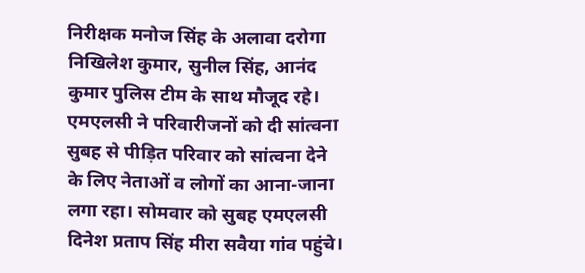निरीक्षक मनोज सिंह के अलावा दरोगा निखिलेश कुमार, सुनील सिंह, आनंद कुमार पुलिस टीम के साथ मौजूद रहे।
एमएलसी ने परिवारीजनों को दी सांत्वना
सुबह से पीड़ित परिवार को सांत्वना देने के लिए नेताओं व लोगों का आना-जाना लगा रहा। सोमवार को सुबह एमएलसी दिनेश प्रताप सिंह मीरा सवैया गांव पहुंचे।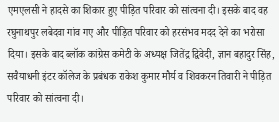एमएलसी ने हादसे का शिकार हुए पीड़ित परिवार को सांत्वना दी। इसके बाद वह रघुनाथपुर लबेदवा गांव गए और पीड़ित परिवार को हरसंभव मदद देने का भरोसा दिया। इसके बाद ब्लॉक कांग्रेस कमेटी के अध्यक्ष जितेंद्र द्विवेदी, ज्ञान बहादुर सिंह, सवैयाधनी इंटर कॉलेज के प्रबंधक राकेश कुमार मौर्य व शिवकरन तिवारी ने पीड़ित परिवार को सांत्वना दी।